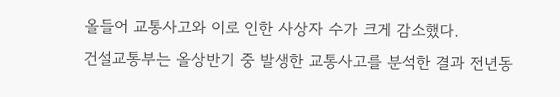올들어 교통사고와 이로 인한 사상자 수가 크게 감소했다.
건설교통부는 올상반기 중 발생한 교통사고를 분석한 결과 전년동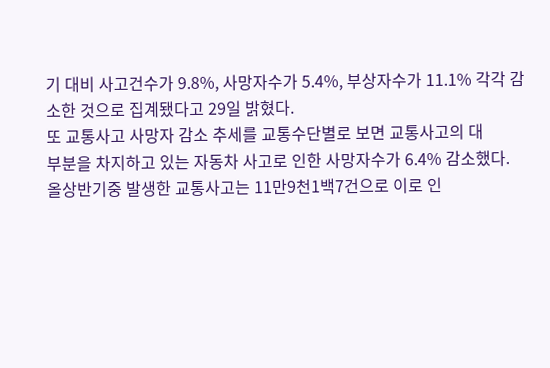기 대비 사고건수가 9.8%, 사망자수가 5.4%, 부상자수가 11.1% 각각 감
소한 것으로 집계됐다고 29일 밝혔다.
또 교통사고 사망자 감소 추세를 교통수단별로 보면 교통사고의 대
부분을 차지하고 있는 자동차 사고로 인한 사망자수가 6.4% 감소했다.
올상반기중 발생한 교통사고는 11만9천1백7건으로 이로 인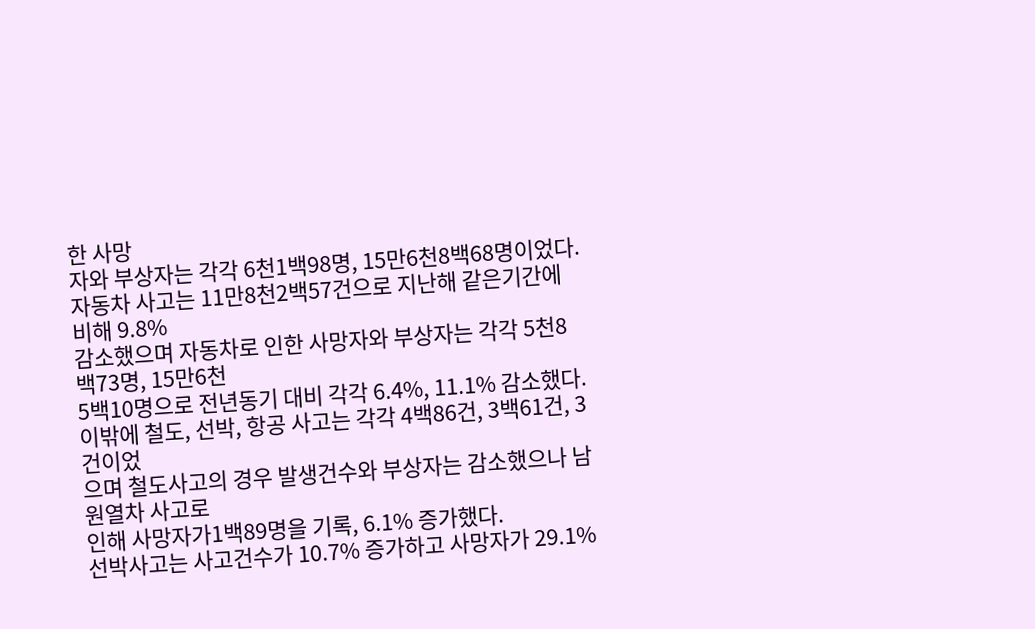한 사망
자와 부상자는 각각 6천1백98명, 15만6천8백68명이었다.
자동차 사고는 11만8천2백57건으로 지난해 같은기간에 비해 9.8%
감소했으며 자동차로 인한 사망자와 부상자는 각각 5천8백73명, 15만6천
5백10명으로 전년동기 대비 각각 6.4%, 11.1% 감소했다.
이밖에 철도, 선박, 항공 사고는 각각 4백86건, 3백61건, 3건이었
으며 철도사고의 경우 발생건수와 부상자는 감소했으나 남원열차 사고로
인해 사망자가1백89명을 기록, 6.1% 증가했다.
선박사고는 사고건수가 10.7% 증가하고 사망자가 29.1%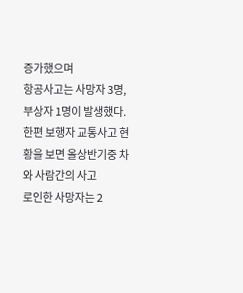증가했으며
항공사고는 사망자 3명, 부상자 1명이 발생했다.
한편 보행자 교통사고 현황을 보면 올상반기중 차와 사람간의 사고
로인한 사망자는 2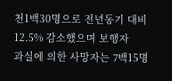천1백30명으로 전년동기 대비 12.5% 감소했으며 보행자
과실에 의한 사망자는 7백15명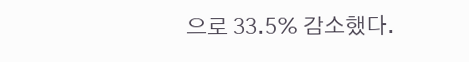으로 33.5% 감소했다.